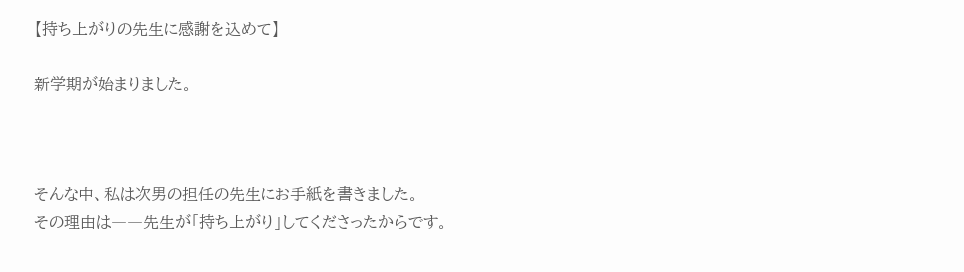【持ち上がりの先生に感謝を込めて】

新学期が始まりました。



そんな中、私は次男の担任の先生にお手紙を書きました。
その理由は――先生が「持ち上がり」してくださったからです。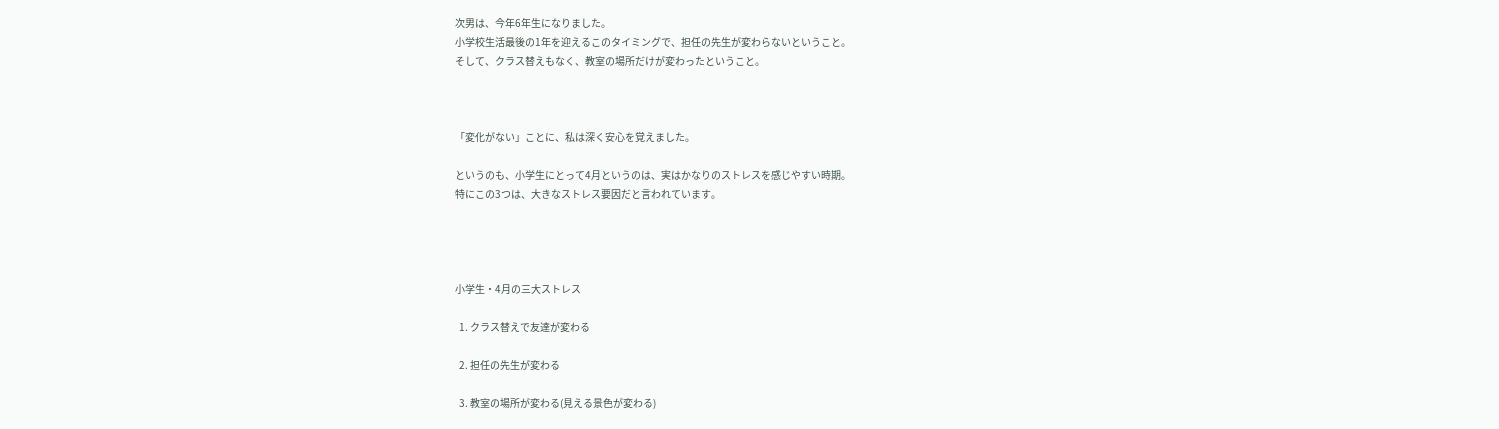次男は、今年6年生になりました。
小学校生活最後の1年を迎えるこのタイミングで、担任の先生が変わらないということ。
そして、クラス替えもなく、教室の場所だけが変わったということ。



「変化がない」ことに、私は深く安心を覚えました。

というのも、小学生にとって4月というのは、実はかなりのストレスを感じやすい時期。
特にこの3つは、大きなストレス要因だと言われています。




小学生・4月の三大ストレス

  1. クラス替えで友達が変わる

  2. 担任の先生が変わる

  3. 教室の場所が変わる(見える景色が変わる)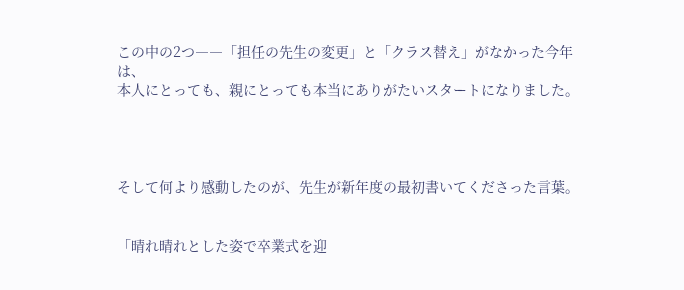この中の2つ――「担任の先生の変更」と「クラス替え」がなかった今年は、
本人にとっても、親にとっても本当にありがたいスタートになりました。




そして何より感動したのが、先生が新年度の最初書いてくださった言葉。


「晴れ晴れとした姿で卒業式を迎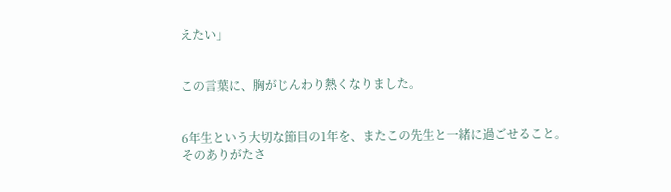えたい」


この言葉に、胸がじんわり熱くなりました。


6年生という大切な節目の1年を、またこの先生と一緒に過ごせること。
そのありがたさ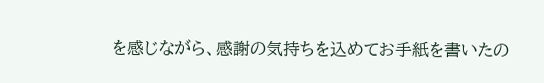を感じながら、感謝の気持ちを込めてお手紙を書いたの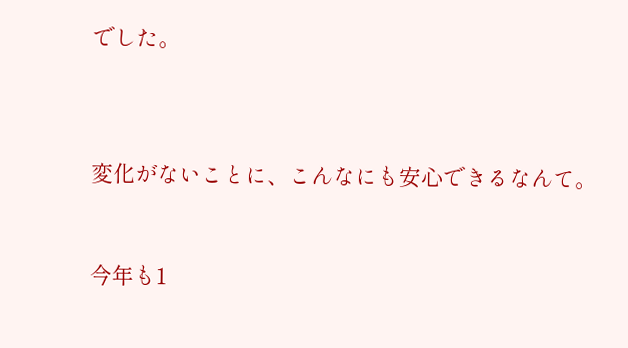でした。



変化がないことに、こんなにも安心できるなんて。


今年も1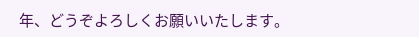年、どうぞよろしくお願いいたします。